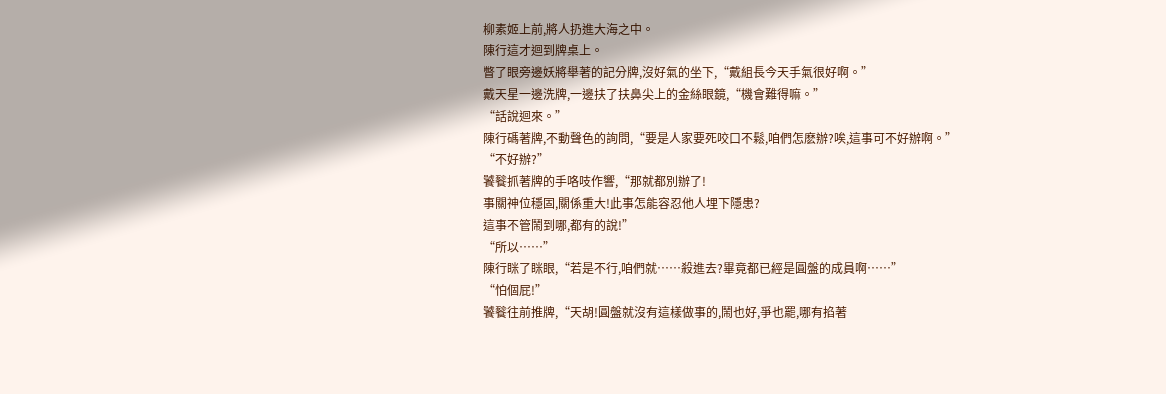柳素姬上前,將人扔進大海之中。
陳行這才迴到牌桌上。
瞥了眼旁邊妖將舉著的記分牌,沒好氣的坐下,“戴組長今天手氣很好啊。”
戴天星一邊洗牌,一邊扶了扶鼻尖上的金絲眼鏡,“機會難得嘛。”
“話說迴來。”
陳行碼著牌,不動聲色的詢問,“要是人家要死咬口不鬆,咱們怎麽辦?唉,這事可不好辦啊。”
“不好辦?”
饕餮抓著牌的手咯吱作響,“那就都別辦了!
事關神位穩固,關係重大!此事怎能容忍他人埋下隱患?
這事不管鬧到哪,都有的說!”
“所以……”
陳行眯了眯眼,“若是不行,咱們就……殺進去?畢竟都已經是圓盤的成員啊……”
“怕個屁!”
饕餮往前推牌,“天胡!圓盤就沒有這樣做事的,鬧也好,爭也罷,哪有掐著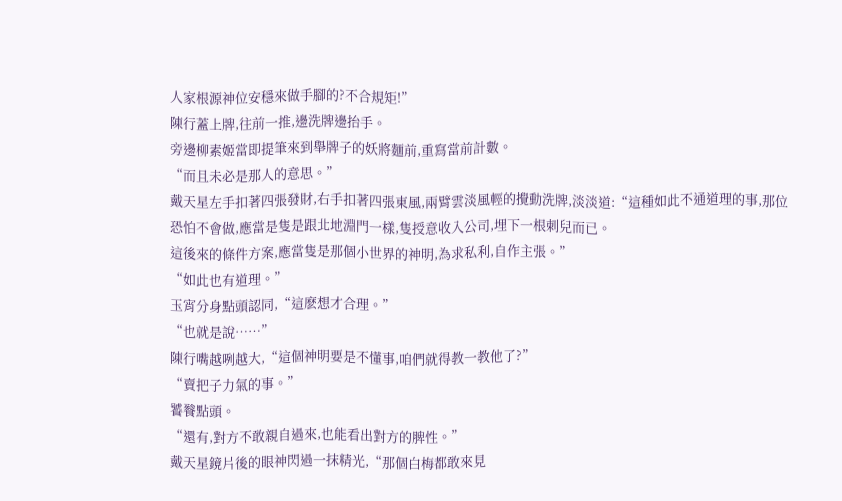人家根源神位安穩來做手腳的?不合規矩!”
陳行蓋上牌,往前一推,邊洗牌邊抬手。
旁邊柳素姬當即提筆來到舉牌子的妖將麵前,重寫當前計數。
“而且未必是那人的意思。”
戴天星左手扣著四張發財,右手扣著四張東風,兩臂雲淡風輕的攪動洗牌,淡淡道:“這種如此不通道理的事,那位恐怕不會做,應當是隻是跟北地淵門一樣,隻授意收入公司,埋下一根刺兒而已。
這後來的條件方案,應當隻是那個小世界的神明,為求私利,自作主張。”
“如此也有道理。”
玉宵分身點頭認同,“這麽想才合理。”
“也就是說……”
陳行嘴越咧越大,“這個神明要是不懂事,咱們就得教一教他了?”
“賣把子力氣的事。”
饕餮點頭。
“還有,對方不敢親自過來,也能看出對方的脾性。”
戴天星鏡片後的眼神閃過一抹精光,“那個白梅都敢來見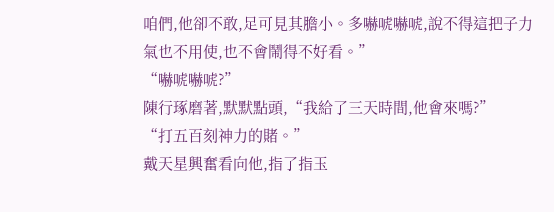咱們,他卻不敢,足可見其膽小。多嚇唬嚇唬,說不得這把子力氣也不用使,也不會鬧得不好看。”
“嚇唬嚇唬?”
陳行琢磨著,默默點頭,“我給了三天時間,他會來嗎?”
“打五百刻神力的賭。”
戴天星興奮看向他,指了指玉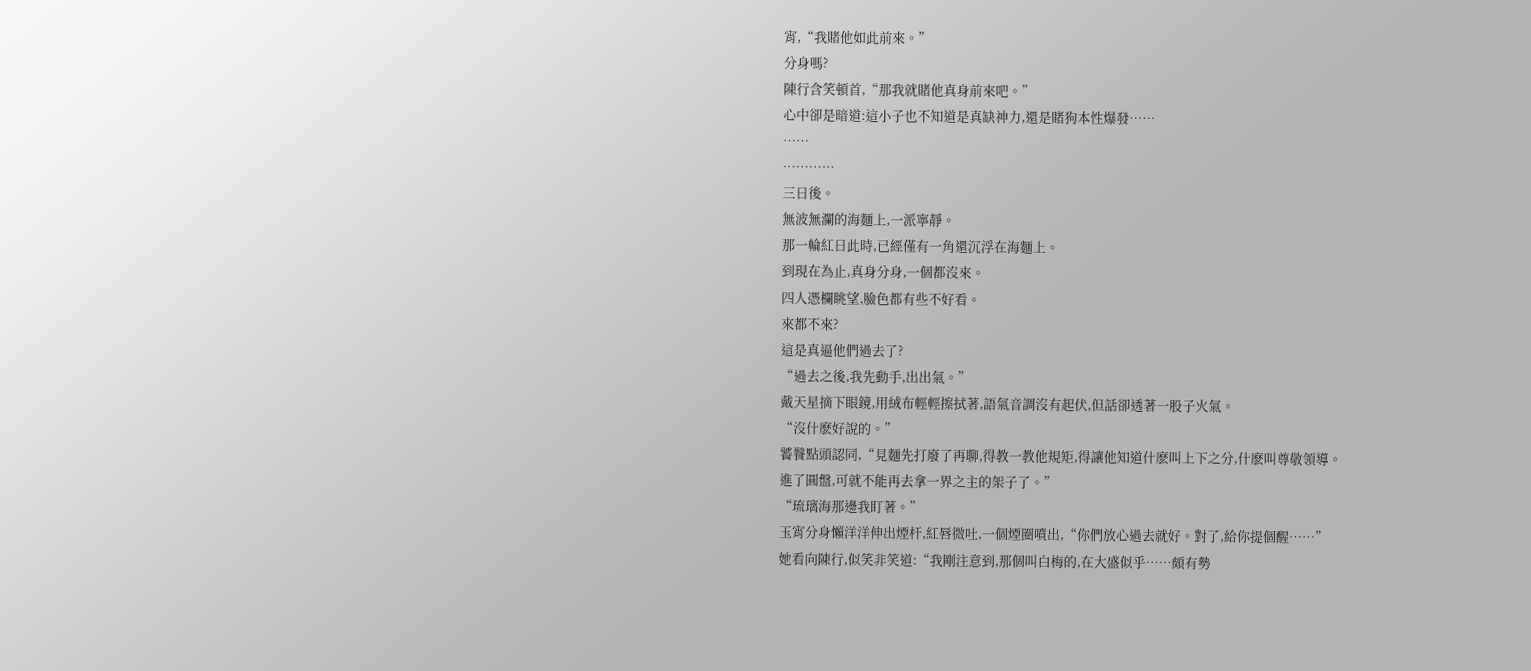宵,“我賭他如此前來。”
分身嗎?
陳行含笑頓首,“那我就賭他真身前來吧。”
心中卻是暗道:這小子也不知道是真缺神力,還是賭狗本性爆發……
……
…………
三日後。
無波無瀾的海麵上,一派寧靜。
那一輪紅日此時,已經僅有一角還沉浮在海麵上。
到現在為止,真身分身,一個都沒來。
四人憑欄眺望,臉色都有些不好看。
來都不來?
這是真逼他們過去了?
“過去之後,我先動手,出出氣。”
戴天星摘下眼鏡,用絨布輕輕擦拭著,語氣音調沒有起伏,但話卻透著一股子火氣。
“沒什麽好說的。”
饕餮點頭認同,“見麵先打廢了再聊,得教一教他規矩,得讓他知道什麽叫上下之分,什麽叫尊敬領導。
進了圓盤,可就不能再去拿一界之主的架子了。”
“琉璃海那邊我盯著。”
玉宵分身懶洋洋伸出煙杆,紅唇微吐,一個煙圈噴出,“你們放心過去就好。對了,給你提個醒……”
她看向陳行,似笑非笑道:“我剛注意到,那個叫白梅的,在大盛似乎……頗有勢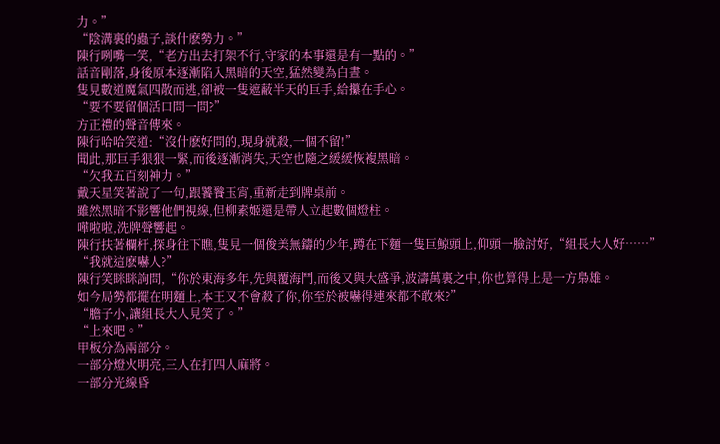力。”
“陰溝裏的蟲子,談什麽勢力。”
陳行咧嘴一笑,“老方出去打架不行,守家的本事還是有一點的。”
話音剛落,身後原本逐漸陷入黑暗的天空,猛然變為白晝。
隻見數道魔氣四散而逃,卻被一隻遮蔽半天的巨手,給攥在手心。
“要不要留個活口問一問?”
方正禮的聲音傳來。
陳行哈哈笑道:“沒什麽好問的,現身就殺,一個不留!”
聞此,那巨手狠狠一緊,而後逐漸消失,天空也隨之緩緩恢複黑暗。
“欠我五百刻神力。”
戴天星笑著說了一句,跟饕餮玉宵,重新走到牌桌前。
雖然黑暗不影響他們視線,但柳素姬還是帶人立起數個燈柱。
嘩啦啦,洗牌聲響起。
陳行扶著欄杆,探身往下瞧,隻見一個俊美無鑄的少年,蹲在下麵一隻巨鯨頭上,仰頭一臉討好,“組長大人好……”
“我就這麽嚇人?”
陳行笑眯眯詢問,“你於東海多年,先與覆海鬥,而後又與大盛爭,波濤萬裏之中,你也算得上是一方梟雄。
如今局勢都擺在明麵上,本王又不會殺了你,你至於被嚇得連來都不敢來?”
“膽子小,讓組長大人見笑了。”
“上來吧。”
甲板分為兩部分。
一部分燈火明亮,三人在打四人麻將。
一部分光線昏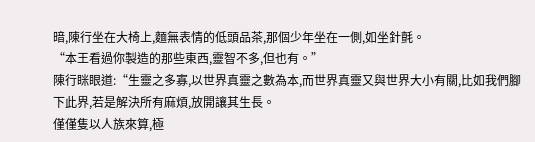暗,陳行坐在大椅上,麵無表情的低頭品茶,那個少年坐在一側,如坐針氈。
“本王看過你製造的那些東西,靈智不多,但也有。”
陳行眯眼道:“生靈之多寡,以世界真靈之數為本,而世界真靈又與世界大小有關,比如我們腳下此界,若是解決所有麻煩,放開讓其生長。
僅僅隻以人族來算,極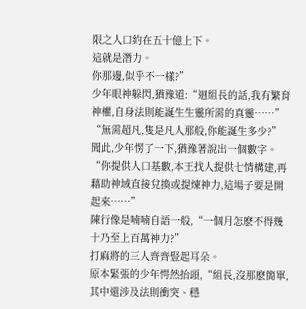限之人口約在五十億上下。
這就是潛力。
你那邊,似乎不一樣?”
少年眼神躲閃,猶豫道:“迴組長的話,我有繁育神權,自身法則能誕生生靈所需的真靈……”
“無需超凡,隻是凡人那般,你能誕生多少?”
聞此,少年愣了一下,猶豫著說出一個數字。
“你提供人口基數,本王找人提供七情構建,再藉助神域直接兌換或提煉神力,這場子要是開起來……”
陳行像是喃喃自語一般,“一個月怎麽不得幾十乃至上百萬神力?”
打麻將的三人齊齊豎起耳朵。
原本緊張的少年愕然抬頭,“組長,沒那麽簡單,其中還涉及法則衝突、穩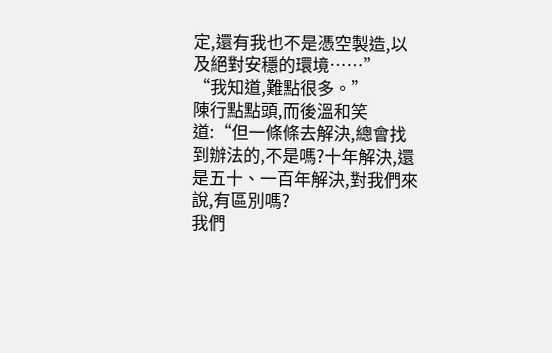定,還有我也不是憑空製造,以及絕對安穩的環境……”
“我知道,難點很多。”
陳行點點頭,而後溫和笑道:“但一條條去解決,總會找到辦法的,不是嗎?十年解決,還是五十、一百年解決,對我們來說,有區別嗎?
我們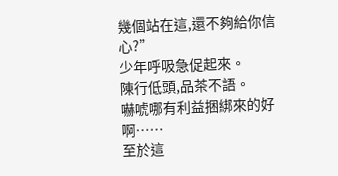幾個站在這,還不夠給你信心?”
少年呼吸急促起來。
陳行低頭,品茶不語。
嚇唬哪有利益捆綁來的好啊……
至於這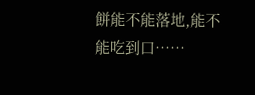餅能不能落地,能不能吃到口……